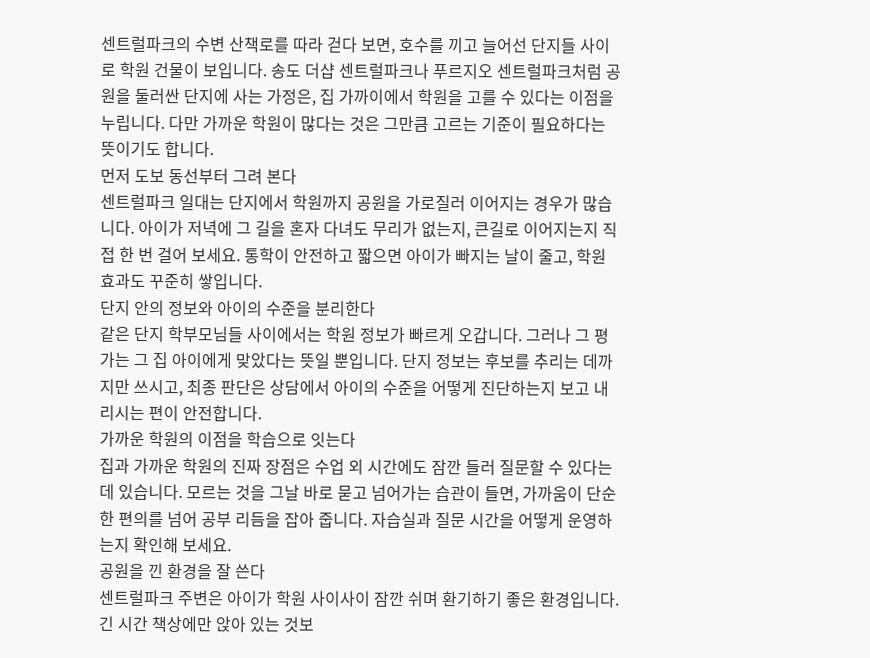센트럴파크의 수변 산책로를 따라 걷다 보면, 호수를 끼고 늘어선 단지들 사이로 학원 건물이 보입니다. 송도 더샵 센트럴파크나 푸르지오 센트럴파크처럼 공원을 둘러싼 단지에 사는 가정은, 집 가까이에서 학원을 고를 수 있다는 이점을 누립니다. 다만 가까운 학원이 많다는 것은 그만큼 고르는 기준이 필요하다는 뜻이기도 합니다.
먼저 도보 동선부터 그려 본다
센트럴파크 일대는 단지에서 학원까지 공원을 가로질러 이어지는 경우가 많습니다. 아이가 저녁에 그 길을 혼자 다녀도 무리가 없는지, 큰길로 이어지는지 직접 한 번 걸어 보세요. 통학이 안전하고 짧으면 아이가 빠지는 날이 줄고, 학원 효과도 꾸준히 쌓입니다.
단지 안의 정보와 아이의 수준을 분리한다
같은 단지 학부모님들 사이에서는 학원 정보가 빠르게 오갑니다. 그러나 그 평가는 그 집 아이에게 맞았다는 뜻일 뿐입니다. 단지 정보는 후보를 추리는 데까지만 쓰시고, 최종 판단은 상담에서 아이의 수준을 어떻게 진단하는지 보고 내리시는 편이 안전합니다.
가까운 학원의 이점을 학습으로 잇는다
집과 가까운 학원의 진짜 장점은 수업 외 시간에도 잠깐 들러 질문할 수 있다는 데 있습니다. 모르는 것을 그날 바로 묻고 넘어가는 습관이 들면, 가까움이 단순한 편의를 넘어 공부 리듬을 잡아 줍니다. 자습실과 질문 시간을 어떻게 운영하는지 확인해 보세요.
공원을 낀 환경을 잘 쓴다
센트럴파크 주변은 아이가 학원 사이사이 잠깐 쉬며 환기하기 좋은 환경입니다. 긴 시간 책상에만 앉아 있는 것보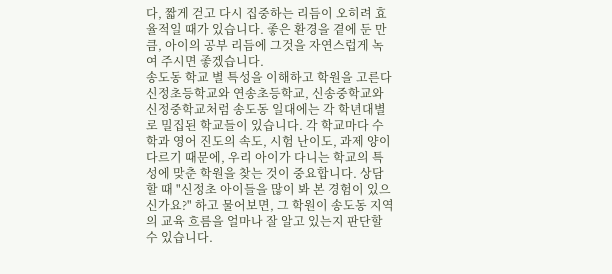다, 짧게 걷고 다시 집중하는 리듬이 오히려 효율적일 때가 있습니다. 좋은 환경을 곁에 둔 만큼, 아이의 공부 리듬에 그것을 자연스럽게 녹여 주시면 좋겠습니다.
송도동 학교 별 특성을 이해하고 학원을 고른다
신정초등학교와 연송초등학교, 신송중학교와 신정중학교처럼 송도동 일대에는 각 학년대별로 밀집된 학교들이 있습니다. 각 학교마다 수학과 영어 진도의 속도, 시험 난이도, 과제 양이 다르기 때문에, 우리 아이가 다니는 학교의 특성에 맞춘 학원을 찾는 것이 중요합니다. 상담할 때 "신정초 아이들을 많이 봐 본 경험이 있으신가요?" 하고 물어보면, 그 학원이 송도동 지역의 교육 흐름을 얼마나 잘 알고 있는지 판단할 수 있습니다.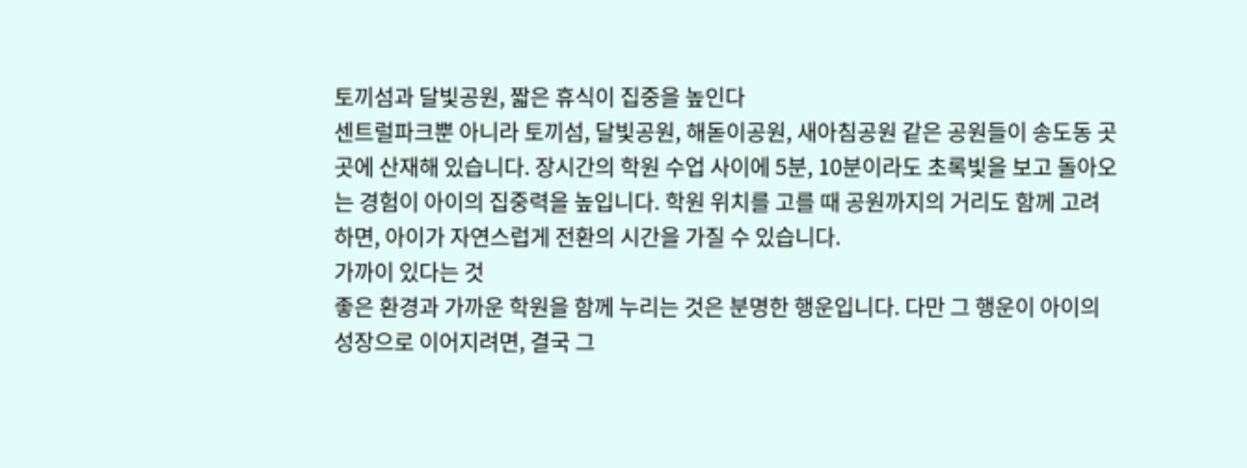토끼섬과 달빛공원, 짧은 휴식이 집중을 높인다
센트럴파크뿐 아니라 토끼섬, 달빛공원, 해돋이공원, 새아침공원 같은 공원들이 송도동 곳곳에 산재해 있습니다. 장시간의 학원 수업 사이에 5분, 10분이라도 초록빛을 보고 돌아오는 경험이 아이의 집중력을 높입니다. 학원 위치를 고를 때 공원까지의 거리도 함께 고려하면, 아이가 자연스럽게 전환의 시간을 가질 수 있습니다.
가까이 있다는 것
좋은 환경과 가까운 학원을 함께 누리는 것은 분명한 행운입니다. 다만 그 행운이 아이의 성장으로 이어지려면, 결국 그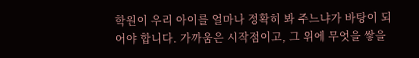학원이 우리 아이를 얼마나 정확히 봐 주느냐가 바탕이 되어야 합니다. 가까움은 시작점이고, 그 위에 무엇을 쌓을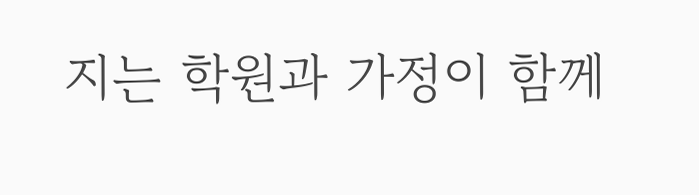지는 학원과 가정이 함께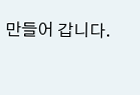만들어 갑니다.